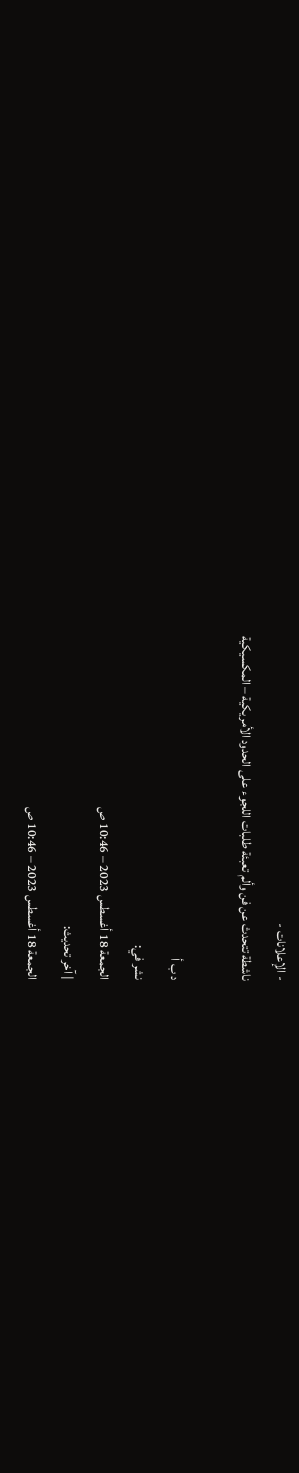- الإعلانات -
ناشطة تتحدث عن فن وألم تعبئة طلبات اللجوء على الحدود الأمريكية – المكسيكية

د ب أ
نشر في:
الجمعة 18 أغسطس 2023 – 10:46 ص
| آخر تحديث:
الجمعة 18 أغسطس 2023 – 10:46 ص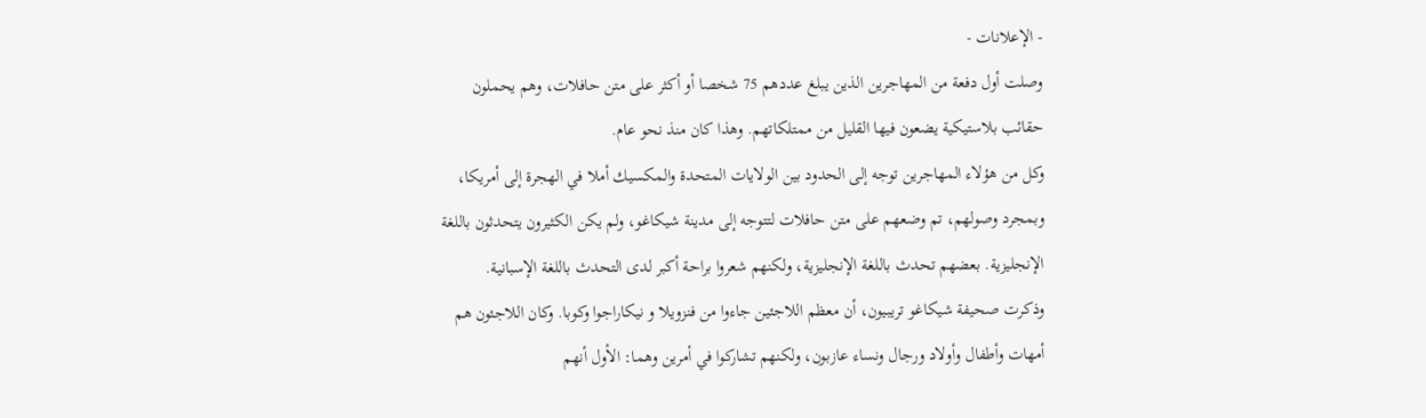- الإعلانات -
وصلت أول دفعة من المهاجرين الذين يبلغ عددهم 75 شخصا أو أكثر على متن حافلات، وهم يحملون حقائب بلاستيكية يضعون فيها القليل من ممتلكاتهم. وهذا كان منذ نحو عام.
وكل من هؤلاء المهاجرين توجه إلى الحدود بين الولايات المتحدة والمكسيك أملا في الهجرة إلى أمريكا، وبمجرد وصولهم، تم وضعهم على متن حافلات لتتوجه إلى مدينة شيكاغو، ولم يكن الكثيرون يتحدثون باللغة الإنجليزية. بعضهم تحدث باللغة الإنجليزية، ولكنهم شعروا براحة أكبر لدى التحدث باللغة الإسبانية.
وذكرت صحيفة شيكاغو تريبيون، أن معظم اللاجئين جاءوا من فنزويلا و نيكاراجوا وكوبا. وكان اللاجئون هم أمهات وأطفال وأولاد ورجال ونساء عازبون، ولكنهم تشاركوا في أمرين وهما: الأول أنهم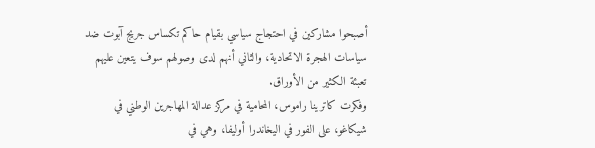أصبحوا مشاركين في احتجاج سياسي بقيام حاكم تكساس جريج آبوت ضد سياسات الهجرة الاتحادية، والثاني أنهم لدى وصولهم سوف يتعين عليهم تعبئة الكثير من الأوراق.
وفكرت كاترينا راموس، المحامية في مركز عدالة المهاجرين الوطني في شيكاغو، على الفور في اليخاندرا أوليفا، وهي في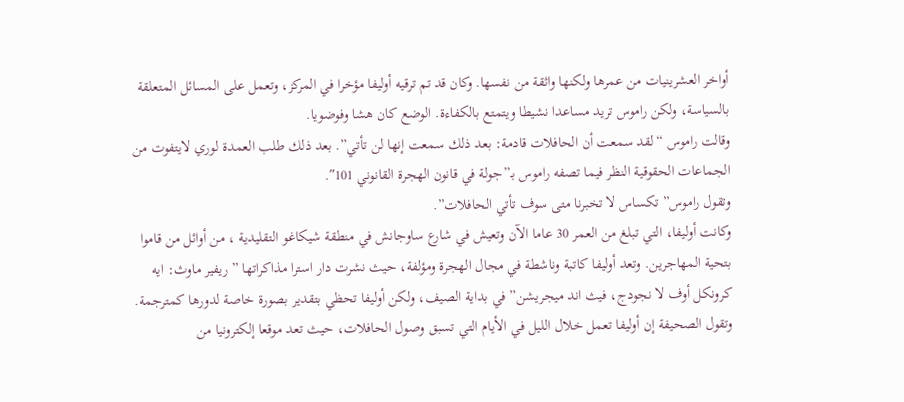أواخر العشرينيات من عمرها ولكنها واثقة من نفسها. وكان قد تم ترقيه أوليفا مؤخرا في المركز، وتعمل على المسائل المتعلقة بالسياسة، ولكن راموس تريد مساعدا نشيطا ويتمتع بالكفاءة. الوضع كان هشا وفوضويا.
وقالت راموس “لقد سمعت أن الحافلات قادمة: بعد ذلك سمعت إنها لن تأتي”. بعد ذلك طلب العمدة لوري لايتفوت من الجماعات الحقوقية النظر فيما تصفه راموس بـ”جولة في قانون الهجرة القانوني 101″.
وتقول راموس” تكساس لا تخبرنا متى سوف تأتي الحافلات”.
وكانت أوليفا، التي تبلغ من العمر 30 عاما الآن وتعيش في شارع ساوجانش في منطقة شيكاغو التقليدية ، من أوائل من قاموا بتحية المهاجرين. وتعد أوليفا كاتبة وناشطة في مجال الهجرة ومؤلفة، حيث نشرت دار استرا مذاكراتها ” ريفير ماوث: ايه كرونكل أوف لا نجودج، فيث اند ميجريشن” في بداية الصيف، ولكن أوليفا تحظي بتقدير بصورة خاصة لدورها كمترجمة.
وتقول الصحيفة إن أوليفا تعمل خلال الليل في الأيام التي تسبق وصول الحافلات، حيث تعد موقعا إلكترونيا من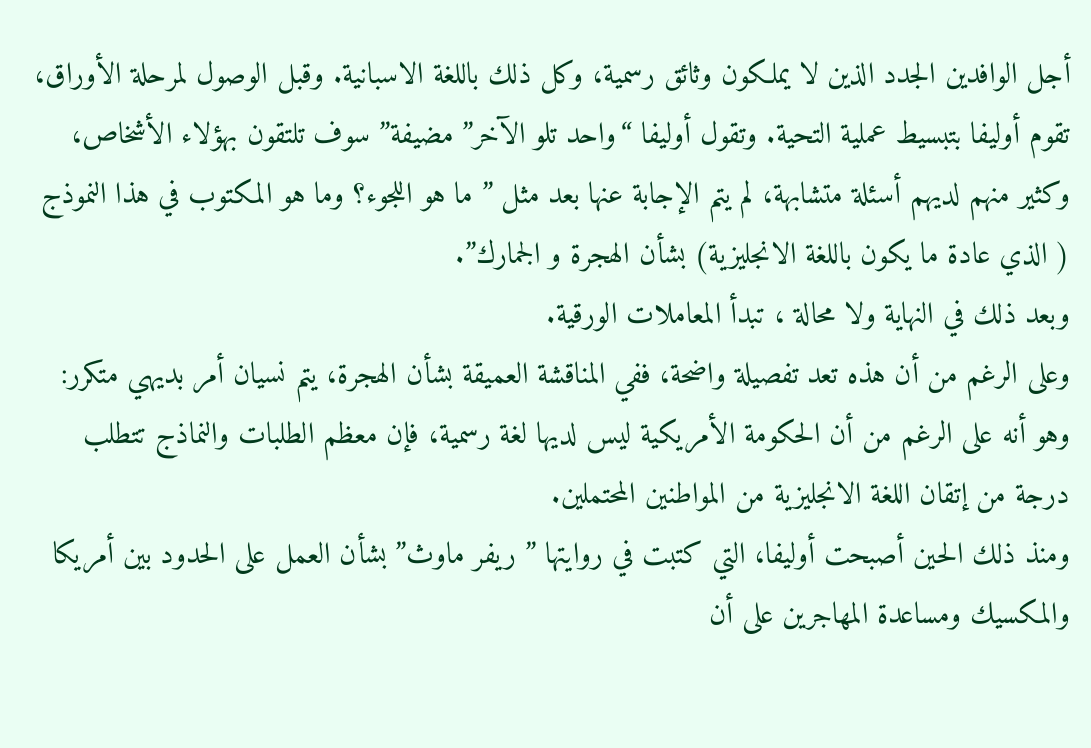أجل الوافدين الجدد الذين لا يملكون وثائق رسمية، وكل ذلك باللغة الاسبانية. وقبل الوصول لمرحلة الأوراق، تقوم أوليفا بتبسيط عملية التحية. وتقول أوليفا “واحد تلو الآخر” مضيفة” سوف تلتقون بهؤلاء الأشخاص، وكثير منهم لديهم أسئلة متشابهة، لم يتم الإجابة عنها بعد مثل ” ما هو اللجوء؟ وما هو المكتوب في هذا النموذج ( الذي عادة ما يكون باللغة الانجليزية) بشأن الهجرة و الجمارك”.
وبعد ذلك في النهاية ولا محالة ، تبدأ المعاملات الورقية.
وعلى الرغم من أن هذه تعد تفصيلة واضحة، ففي المناقشة العميقة بشأن الهجرة، يتم نسيان أمر بديهي متكرر: وهو أنه على الرغم من أن الحكومة الأمريكية ليس لديها لغة رسمية، فإن معظم الطلبات والنماذج تتطلب درجة من إتقان اللغة الانجليزية من المواطنين المحتملين.
ومنذ ذلك الحين أصبحت أوليفا، التي كتبت في روايتها ” ريفر ماوث” بشأن العمل على الحدود بين أمريكا والمكسيك ومساعدة المهاجرين على أن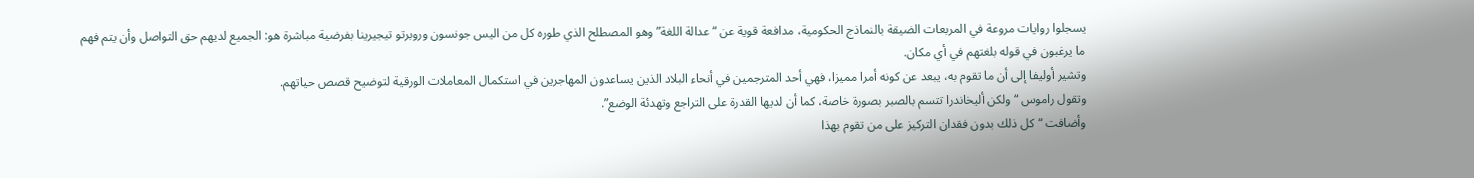يسجلوا روايات مروعة في المربعات الضيقة بالنماذج الحكومية، مدافعة قوية عن “عدالة اللغة” وهو المصطلح الذي طوره كل من اليس جونسون وروبرتو تيجيرينا بفرضية مباشرة هو: الجميع لديهم حق التواصل وأن يتم فهم ما يرغبون في قوله بلغتهم في أي مكان.
وتشير أوليفا إلى أن ما تقوم به، يبعد عن كونه أمرا مميزا، فهي أحد المترجمين في أنحاء البلاد الذين يساعدون المهاجرين في استكمال المعاملات الورقية لتوضيح قصص حياتهم.
وتقول راموس “ولكن أليخاندرا تتسم بالصبر بصورة خاصة، كما أن لديها القدرة على التراجع وتهدئة الوضع”.
وأضافت “كل ذلك بدون فقدان التركيز على من تقوم بهذا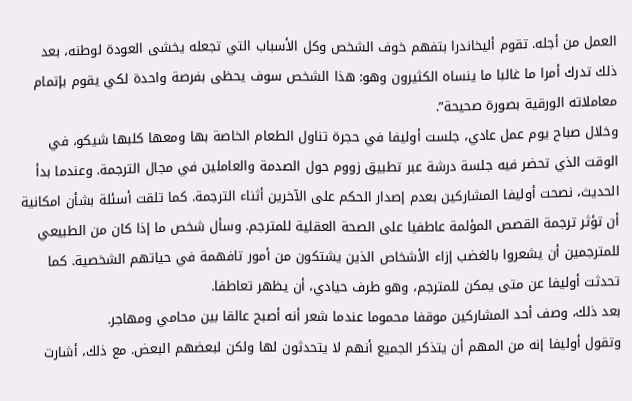العمل من أجله. تقوم أليخاندرا بتفهم خوف الشخص وكل الأسباب التي تجعله يخشى العودة لوطنه، بعد ذلك تدرك أمرا ما غالبا ما ينساه الكثيرون وهو: هذا الشخص سوف يحظى بفرصة واحدة لكي يقوم بإتمام معاملاته الورقية بصورة صحيحة”.
وخلال صباح يوم عمل عادي، جلست أوليفا في حجرة تناول الطعام الخاصة بها ومعها كلبها شيكو، في الوقت الذي تحضر فيه جلسة درشة عبر تطبيق زووم حول الصدمة والعاملين في مجال الترجمة. وعندما بدأ الحديث، نصحت أوليفا المشاركين بعدم إصدار الحكم على الآخرين أثناء الترجمة. كما تلقت أسئلة بشأن امكانية أن تؤثر ترجمة القصص المؤلمة عاطفيا على الصحة العقلية للمترجم. وسأل شخص ما إذا كان من الطبيعي للمترجمين أن يشعروا بالغضب إزاء الأشخاص الذين يشتكون من أمور تافهمة في حياتهم الشخصية. كما تحدثت أوليفا عن متى يمكن للمترجم، وهو طرف حيادي، أن يظهر تعاطفا.
بعد ذلك، وصف أحد المشاركين موقفا محموما عندما شعر أنه أصبح عالقا بين محامي ومهاجر.
وتقول أوليفا إنه من المهم أن يتذكر الجميع أنهم لا يتحدثون لها ولكن لبعضهم البعض. مع ذلك، أشارت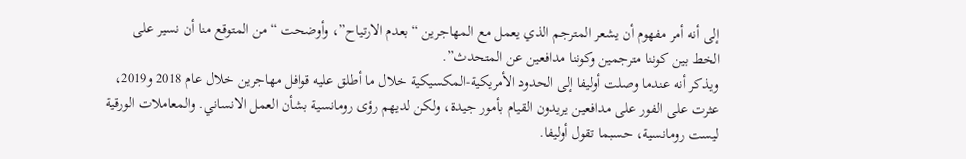إلى أنه أمر مفهوم أن يشعر المترجم الذي يعمل مع المهاجرين “بعدم الارتياح”، وأوضحت “من المتوقع منا أن نسير على الخط بين كوننا مترجمين وكوننا مدافعين عن المتحدث”.
ويذكر أنه عندما وصلت أوليفا إلى الحدود الأمريكية-المكسيكية خلال ما أطلق عليه قوافل مهاجرين خلال عام 2018 و2019، عثرت على الفور على مدافعين يريدون القيام بأمور جيدة، ولكن لديهم رؤى رومانسية بشأن العمل الانساني. والمعاملات الورقية ليست رومانسية، حسبما تقول أوليفا.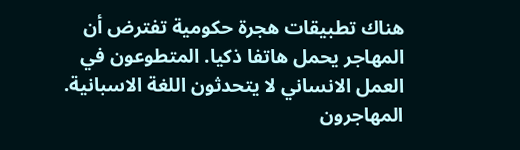هناك تطبيقات هجرة حكومية تفترض أن المهاجر يحمل هاتفا ذكيا. المتطوعون في العمل الانساني لا يتحدثون اللغة الاسبانية. المهاجرون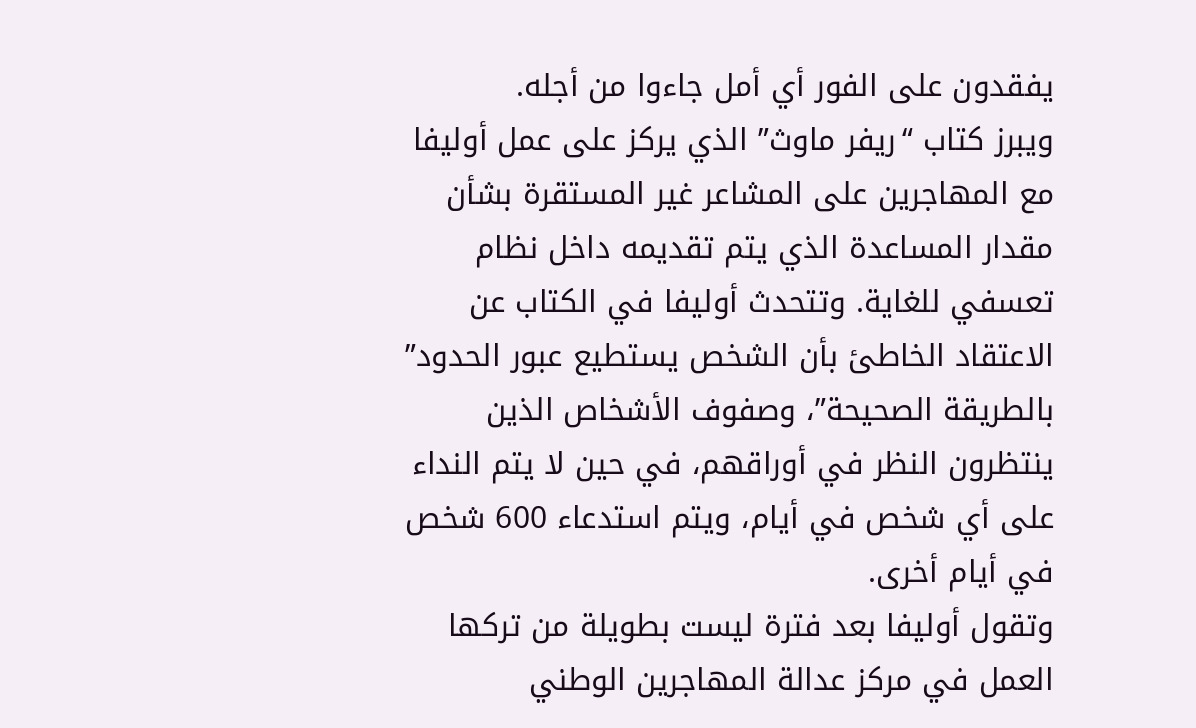يفقدون على الفور أي أمل جاءوا من أجله.
ويبرز كتاب “ريفر ماوث” الذي يركز على عمل أوليفا مع المهاجرين على المشاعر غير المستقرة بشأن مقدار المساعدة الذي يتم تقديمه داخل نظام تعسفي للغاية. وتتحدث أوليفا في الكتاب عن الاعتقاد الخاطئ بأن الشخص يستطيع عبور الحدود” بالطريقة الصحيحة”، وصفوف الأشخاص الذين ينتظرون النظر في أوراقهم، في حين لا يتم النداء على أي شخص في أيام، ويتم استدعاء 600 شخص في أيام أخرى.
وتقول أوليفا بعد فترة ليست بطويلة من تركها العمل في مركز عدالة المهاجرين الوطني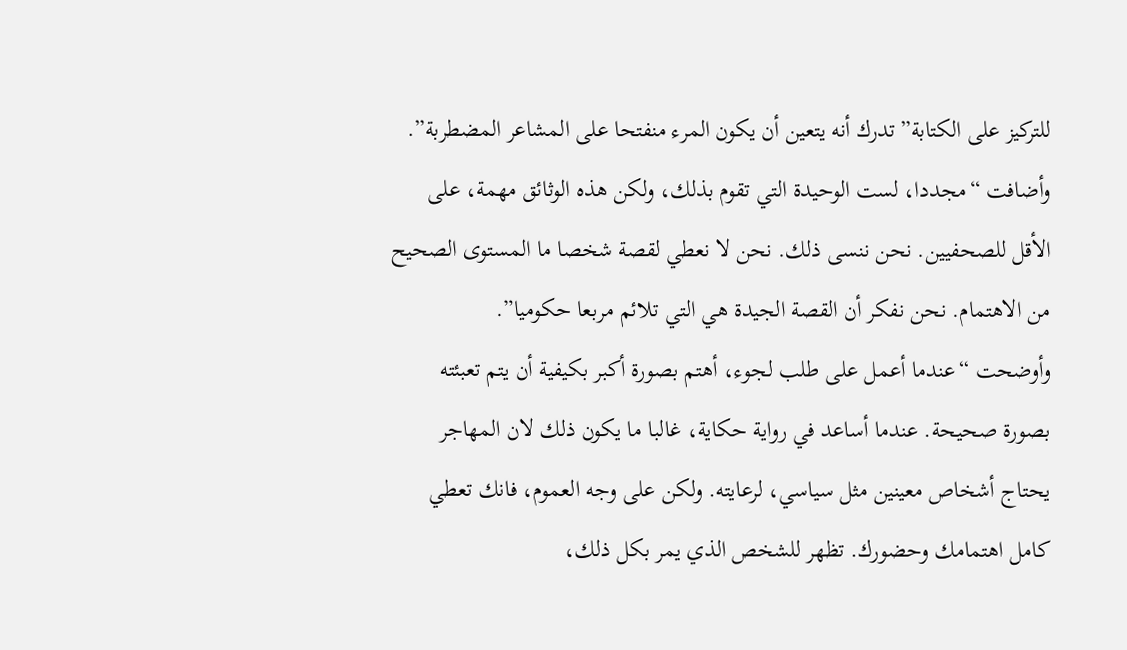للتركيز على الكتابة” تدرك أنه يتعين أن يكون المرء منفتحا على المشاعر المضطربة”.
وأضافت “مجددا، لست الوحيدة التي تقوم بذلك، ولكن هذه الوثائق مهمة، على الأقل للصحفيين. نحن ننسى ذلك. نحن لا نعطي لقصة شخصا ما المستوى الصحيح من الاهتمام. نحن نفكر أن القصة الجيدة هي التي تلائم مربعا حكوميا”.
وأوضحت “عندما أعمل على طلب لجوء، أهتم بصورة أكبر بكيفية أن يتم تعبئته بصورة صحيحة. عندما أساعد في رواية حكاية، غالبا ما يكون ذلك لان المهاجر يحتاج أشخاص معينين مثل سياسي، لرعايته. ولكن على وجه العموم، فانك تعطي كامل اهتمامك وحضورك. تظهر للشخص الذي يمر بكل ذلك،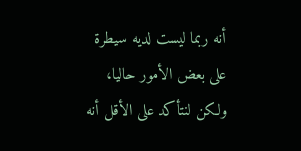أنه ربما ليست لديه سيطرة على بعض الأمور حاليا، ولكن لنتأكد على الأقل أنه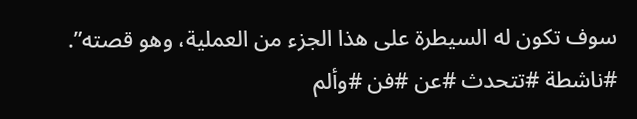سوف تكون له السيطرة على هذا الجزء من العملية، وهو قصته”.
#ناشطة #تتحدث #عن #فن #وألم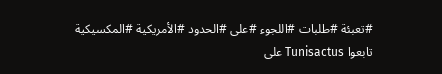#تعبئة #طلبات #اللجوء #على #الحدود #الأمريكية #المكسيكية
تابعوا Tunisactus على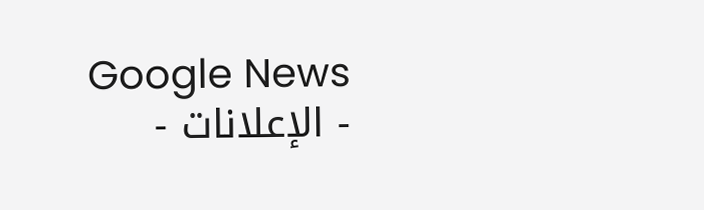Google News
- الإعلانات -